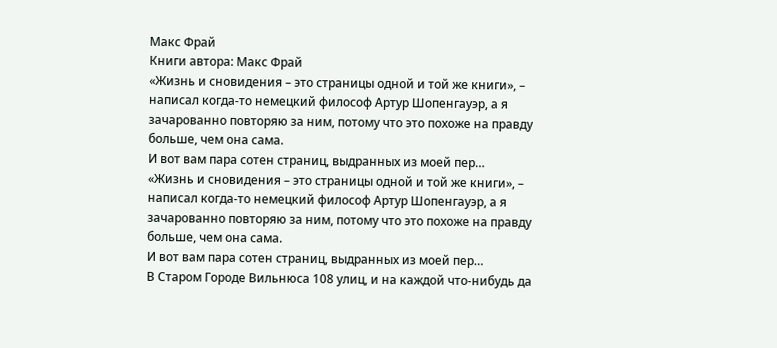Макс Фрай
Книги автора: Макс Фрай
«Жизнь и сновидения – это страницы одной и той же книги», – написал когда-то немецкий философ Артур Шопенгауэр, а я зачарованно повторяю за ним, потому что это похоже на правду больше, чем она сама.
И вот вам пара сотен страниц, выдранных из моей пер…
«Жизнь и сновидения – это страницы одной и той же книги», – написал когда-то немецкий философ Артур Шопенгауэр, а я зачарованно повторяю за ним, потому что это похоже на правду больше, чем она сама.
И вот вам пара сотен страниц, выдранных из моей пер…
В Старом Городе Вильнюса 108 улиц, и на каждой что-нибудь да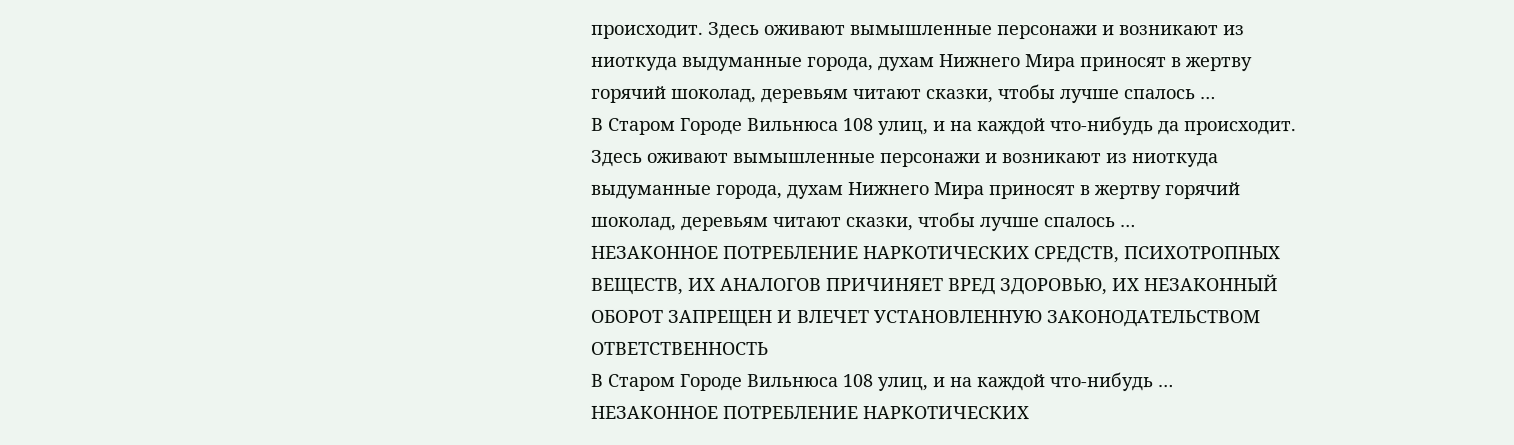происходит. Здесь оживают вымышленные персонажи и возникают из ниоткуда выдуманные города, духам Нижнего Мира приносят в жертву горячий шоколад, деревьям читают сказки, чтобы лучше спалось …
В Старом Городе Вильнюса 108 улиц, и на каждой что-нибудь да происходит. Здесь оживают вымышленные персонажи и возникают из ниоткуда выдуманные города, духам Нижнего Мира приносят в жертву горячий шоколад, деревьям читают сказки, чтобы лучше спалось …
НЕЗАКОННОЕ ПОТРЕБЛЕНИЕ НАРКОТИЧЕСКИХ СРЕДСТВ, ПСИХОТРОПНЫХ ВЕЩЕСТВ, ИХ АНАЛОГОВ ПРИЧИНЯЕТ ВРЕД ЗДОРОВЬЮ, ИХ НЕЗАКОННЫЙ ОБОРОТ ЗАПРЕЩЕН И ВЛЕЧЕТ УСТАНОВЛЕННУЮ ЗАКОНОДАТЕЛЬСТВОМ ОТВЕТСТВЕННОСТЬ
В Старом Городе Вильнюса 108 улиц, и на каждой что-нибудь …
НЕЗАКОННОЕ ПОТРЕБЛЕНИЕ НАРКОТИЧЕСКИХ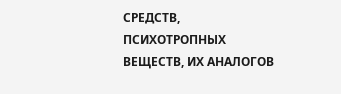СРЕДСТВ, ПСИХОТРОПНЫХ ВЕЩЕСТВ, ИХ АНАЛОГОВ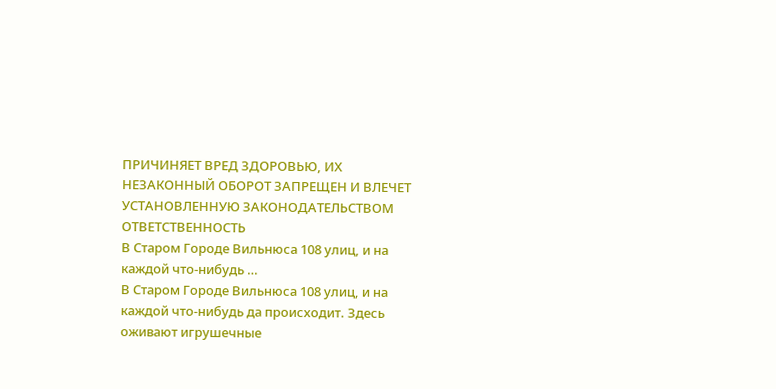ПРИЧИНЯЕТ ВРЕД ЗДОРОВЬЮ, ИХ НЕЗАКОННЫЙ ОБОРОТ ЗАПРЕЩЕН И ВЛЕЧЕТ УСТАНОВЛЕННУЮ ЗАКОНОДАТЕЛЬСТВОМ ОТВЕТСТВЕННОСТЬ
В Старом Городе Вильнюса 108 улиц, и на каждой что-нибудь …
В Старом Городе Вильнюса 108 улиц, и на каждой что-нибудь да происходит. Здесь оживают игрушечные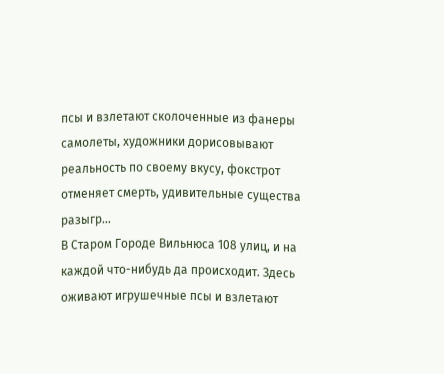псы и взлетают сколоченные из фанеры самолеты, художники дорисовывают реальность по своему вкусу, фокстрот отменяет смерть, удивительные существа разыгр…
В Старом Городе Вильнюса 108 улиц, и на каждой что-нибудь да происходит. Здесь оживают игрушечные псы и взлетают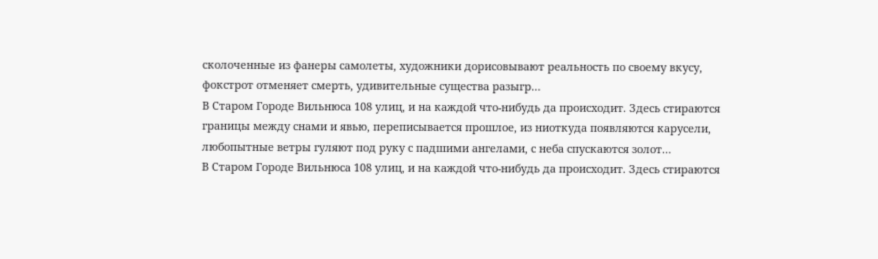сколоченные из фанеры самолеты, художники дорисовывают реальность по своему вкусу, фокстрот отменяет смерть, удивительные существа разыгр…
В Старом Городе Вильнюса 108 улиц, и на каждой что-нибудь да происходит. Здесь стираются границы между снами и явью, переписывается прошлое, из ниоткуда появляются карусели, любопытные ветры гуляют под руку с падшими ангелами, с неба спускаются золот…
В Старом Городе Вильнюса 108 улиц, и на каждой что-нибудь да происходит. Здесь стираются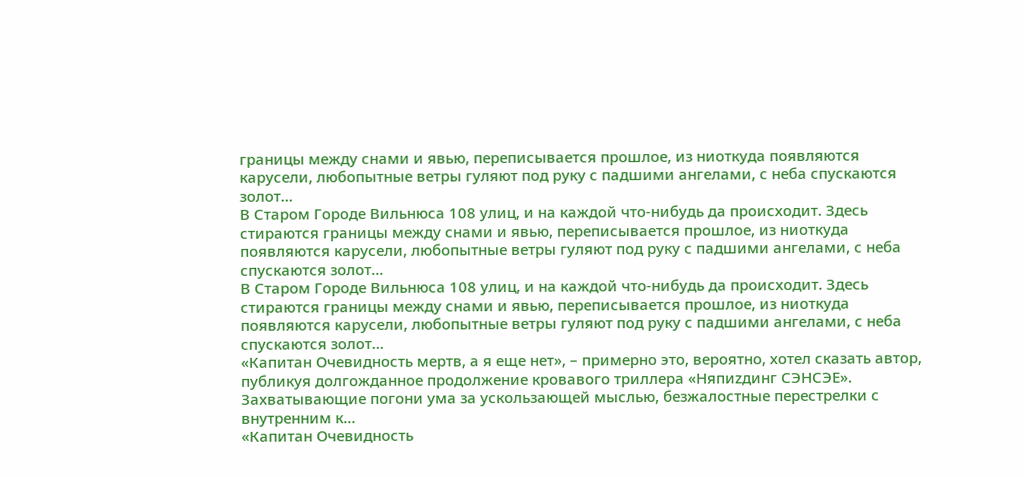границы между снами и явью, переписывается прошлое, из ниоткуда появляются карусели, любопытные ветры гуляют под руку с падшими ангелами, с неба спускаются золот…
В Старом Городе Вильнюса 108 улиц, и на каждой что-нибудь да происходит. Здесь стираются границы между снами и явью, переписывается прошлое, из ниоткуда появляются карусели, любопытные ветры гуляют под руку с падшими ангелами, с неба спускаются золот…
В Старом Городе Вильнюса 108 улиц, и на каждой что-нибудь да происходит. Здесь стираются границы между снами и явью, переписывается прошлое, из ниоткуда появляются карусели, любопытные ветры гуляют под руку с падшими ангелами, с неба спускаются золот…
«Капитан Очевидность мертв, а я еще нет», – примерно это, вероятно, хотел сказать автор, публикуя долгожданное продолжение кровавого триллера «Няпиzдинг СЭНСЭЕ». Захватывающие погони ума за ускользающей мыслью, безжалостные перестрелки с внутренним к…
«Капитан Очевидность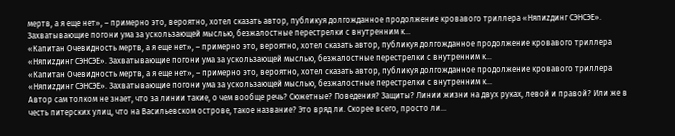мертв, а я еще нет», – примерно это, вероятно, хотел сказать автор, публикуя долгожданное продолжение кровавого триллера «Няпиzдинг СЭНСЭЕ». Захватывающие погони ума за ускользающей мыслью, безжалостные перестрелки с внутренним к…
«Капитан Очевидность мертв, а я еще нет», – примерно это, вероятно, хотел сказать автор, публикуя долгожданное продолжение кровавого триллера «Няпиzдинг СЭНСЭЕ». Захватывающие погони ума за ускользающей мыслью, безжалостные перестрелки с внутренним к…
«Капитан Очевидность мертв, а я еще нет», – примерно это, вероятно, хотел сказать автор, публикуя долгожданное продолжение кровавого триллера «Няпиzдинг СЭНСЭЕ». Захватывающие погони ума за ускользающей мыслью, безжалостные перестрелки с внутренним к…
Автор сам толком не знает, что за линии такие, о чем вообще речь? Сюжетные? Поведения? Защиты? Линии жизни на двух руках, левой и правой? Или же в честь питерских улиц, что на Васильевском острове, такое название? Это вряд ли. Скорее всего, просто ли…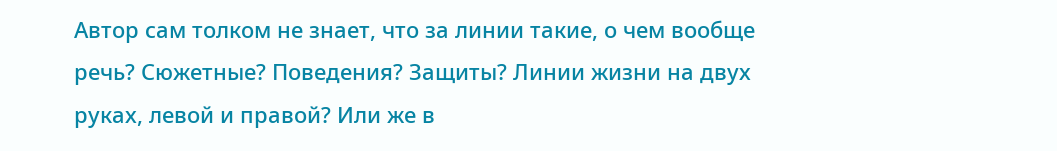Автор сам толком не знает, что за линии такие, о чем вообще речь? Сюжетные? Поведения? Защиты? Линии жизни на двух руках, левой и правой? Или же в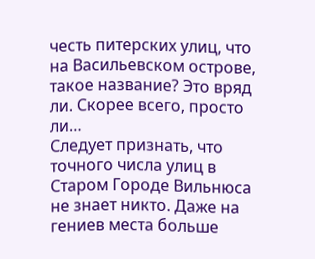честь питерских улиц, что на Васильевском острове, такое название? Это вряд ли. Скорее всего, просто ли…
Следует признать, что точного числа улиц в Старом Городе Вильнюса не знает никто. Даже на гениев места больше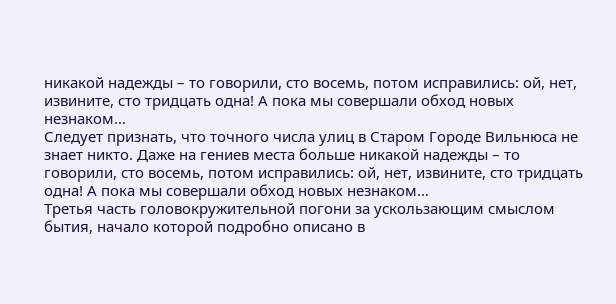никакой надежды – то говорили, сто восемь, потом исправились: ой, нет, извините, сто тридцать одна! А пока мы совершали обход новых незнаком…
Следует признать, что точного числа улиц в Старом Городе Вильнюса не знает никто. Даже на гениев места больше никакой надежды – то говорили, сто восемь, потом исправились: ой, нет, извините, сто тридцать одна! А пока мы совершали обход новых незнаком…
Третья часть головокружительной погони за ускользающим смыслом бытия, начало которой подробно описано в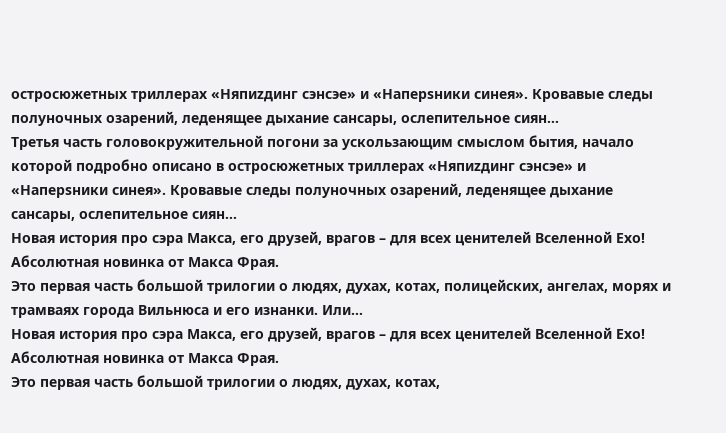остросюжетных триллерах «Няпиzдинг сэнсэе» и «Наперsники синея». Кровавые следы полуночных озарений, леденящее дыхание сансары, ослепительное сиян…
Третья часть головокружительной погони за ускользающим смыслом бытия, начало которой подробно описано в остросюжетных триллерах «Няпиzдинг сэнсэе» и «Наперsники синея». Кровавые следы полуночных озарений, леденящее дыхание сансары, ослепительное сиян…
Новая история про сэра Макса, его друзей, врагов – для всех ценителей Вселенной Ехо!
Абсолютная новинка от Макса Фрая.
Это первая часть большой трилогии о людях, духах, котах, полицейских, ангелах, морях и трамваях города Вильнюса и его изнанки. Или…
Новая история про сэра Макса, его друзей, врагов – для всех ценителей Вселенной Ехо!
Абсолютная новинка от Макса Фрая.
Это первая часть большой трилогии о людях, духах, котах,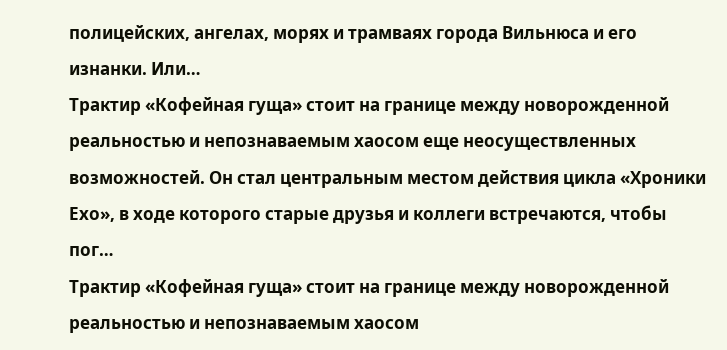полицейских, ангелах, морях и трамваях города Вильнюса и его изнанки. Или…
Трактир «Кофейная гуща» стоит на границе между новорожденной реальностью и непознаваемым хаосом еще неосуществленных возможностей. Он стал центральным местом действия цикла «Хроники Ехо», в ходе которого старые друзья и коллеги встречаются, чтобы пог…
Трактир «Кофейная гуща» стоит на границе между новорожденной реальностью и непознаваемым хаосом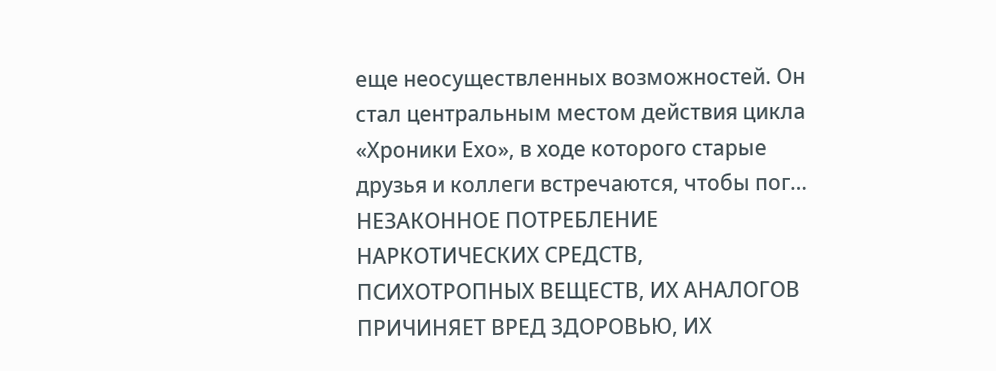еще неосуществленных возможностей. Он стал центральным местом действия цикла «Хроники Ехо», в ходе которого старые друзья и коллеги встречаются, чтобы пог…
НЕЗАКОННОЕ ПОТРЕБЛЕНИЕ НАРКОТИЧЕСКИХ СРЕДСТВ, ПСИХОТРОПНЫХ ВЕЩЕСТВ, ИХ АНАЛОГОВ ПРИЧИНЯЕТ ВРЕД ЗДОРОВЬЮ, ИХ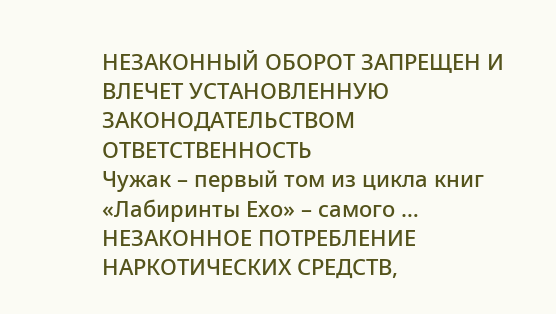НЕЗАКОННЫЙ ОБОРОТ ЗАПРЕЩЕН И ВЛЕЧЕТ УСТАНОВЛЕННУЮ ЗАКОНОДАТЕЛЬСТВОМ ОТВЕТСТВЕННОСТЬ
Чужак – первый том из цикла книг «Лабиринты Ехо» – самого …
НЕЗАКОННОЕ ПОТРЕБЛЕНИЕ НАРКОТИЧЕСКИХ СРЕДСТВ,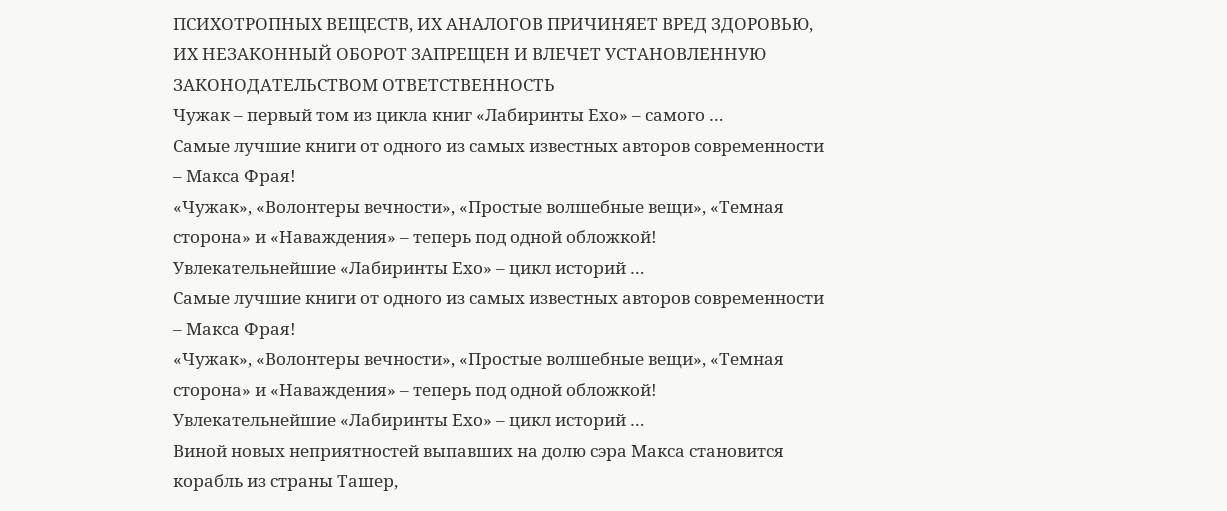ПСИХОТРОПНЫХ ВЕЩЕСТВ, ИХ АНАЛОГОВ ПРИЧИНЯЕТ ВРЕД ЗДОРОВЬЮ, ИХ НЕЗАКОННЫЙ ОБОРОТ ЗАПРЕЩЕН И ВЛЕЧЕТ УСТАНОВЛЕННУЮ ЗАКОНОДАТЕЛЬСТВОМ ОТВЕТСТВЕННОСТЬ
Чужак – первый том из цикла книг «Лабиринты Ехо» – самого …
Самые лучшие книги от одного из самых известных авторов современности – Макса Фрая!
«Чужак», «Волонтеры вечности», «Простые волшебные вещи», «Темная сторона» и «Наваждения» – теперь под одной обложкой!
Увлекательнейшие «Лабиринты Ехо» – цикл историй …
Самые лучшие книги от одного из самых известных авторов современности – Макса Фрая!
«Чужак», «Волонтеры вечности», «Простые волшебные вещи», «Темная сторона» и «Наваждения» – теперь под одной обложкой!
Увлекательнейшие «Лабиринты Ехо» – цикл историй …
Виной новых неприятностей выпавших на долю сэра Макса становится корабль из страны Ташер,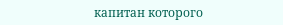капитан которого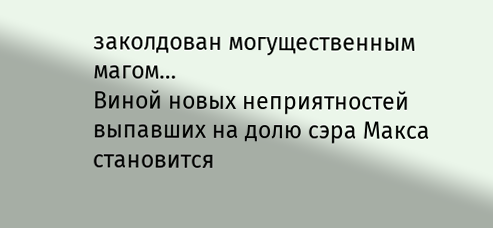заколдован могущественным магом…
Виной новых неприятностей выпавших на долю сэра Макса становится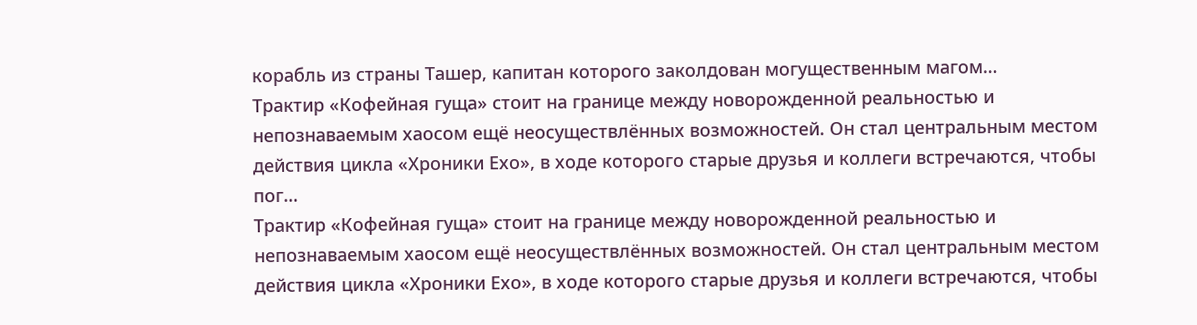корабль из страны Ташер, капитан которого заколдован могущественным магом…
Трактир «Кофейная гуща» стоит на границе между новорожденной реальностью и непознаваемым хаосом ещё неосуществлённых возможностей. Он стал центральным местом действия цикла «Хроники Ехо», в ходе которого старые друзья и коллеги встречаются, чтобы пог…
Трактир «Кофейная гуща» стоит на границе между новорожденной реальностью и непознаваемым хаосом ещё неосуществлённых возможностей. Он стал центральным местом действия цикла «Хроники Ехо», в ходе которого старые друзья и коллеги встречаются, чтобы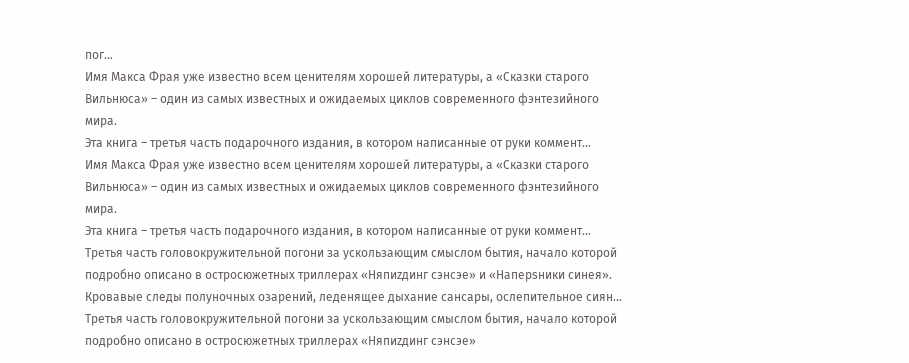пог…
Имя Макса Фрая уже известно всем ценителям хорошей литературы, а «Сказки старого Вильнюса» – один из самых известных и ожидаемых циклов современного фэнтезийного мира.
Эта книга – третья часть подарочного издания, в котором написанные от руки коммент…
Имя Макса Фрая уже известно всем ценителям хорошей литературы, а «Сказки старого Вильнюса» – один из самых известных и ожидаемых циклов современного фэнтезийного мира.
Эта книга – третья часть подарочного издания, в котором написанные от руки коммент…
Третья часть головокружительной погони за ускользающим смыслом бытия, начало которой подробно описано в остросюжетных триллерах «Няпиzдинг сэнсэе» и «Наперsники синея». Кровавые следы полуночных озарений, леденящее дыхание сансары, ослепительное сиян…
Третья часть головокружительной погони за ускользающим смыслом бытия, начало которой подробно описано в остросюжетных триллерах «Няпиzдинг сэнсэе»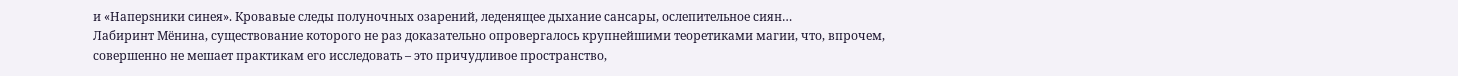и «Наперsники синея». Кровавые следы полуночных озарений, леденящее дыхание сансары, ослепительное сиян…
Лабиринт Мёнина, существование которого не раз доказательно опровергалось крупнейшими теоретиками магии, что, впрочем, совершенно не мешает практикам его исследовать – это причудливое пространство,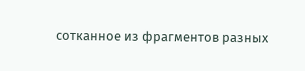сотканное из фрагментов разных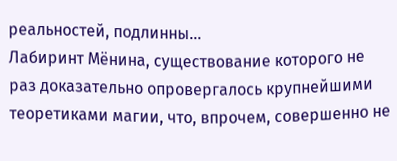реальностей, подлинны…
Лабиринт Мёнина, существование которого не раз доказательно опровергалось крупнейшими теоретиками магии, что, впрочем, совершенно не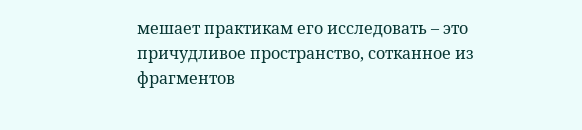мешает практикам его исследовать – это причудливое пространство, сотканное из фрагментов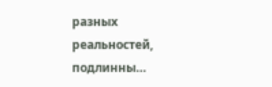разных реальностей, подлинны…